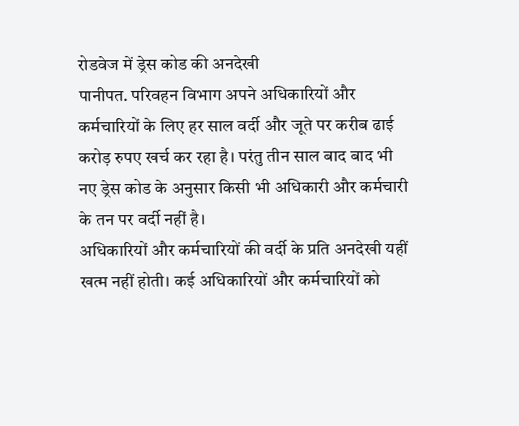रोडवेज में ड्रेस कोड की अनदेखी
पानीपत. परिवहन विभाग अपने अधिकारियों और कर्मचारियों के लिए हर साल वर्दी और जूते पर करीब ढाई करोड़ रुपए खर्च कर रहा है। परंतु तीन साल बाद बाद भी नए ड्रेस कोड के अनुसार किसी भी अधिकारी और कर्मचारी के तन पर वर्दी नहीं है।
अधिकारियों और कर्मचारियों की वर्दी के प्रति अनदेखी यहीं खत्म नहीं होती। कई अधिकारियों और कर्मचारियों को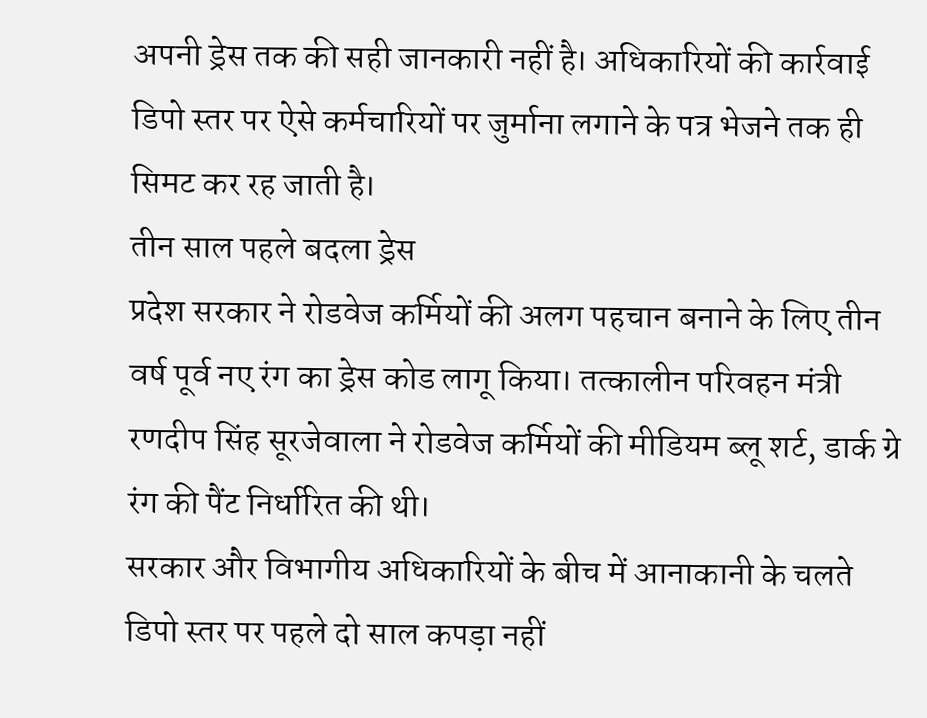अपनी ड्रेस तक की सही जानकारी नहीं है। अधिकारियों की कार्रवाई डिपो स्तर पर ऐसे कर्मचारियों पर जुर्माना लगाने के पत्र भेजने तक ही सिमट कर रह जाती है।
तीन साल पहले बदला ड्रेस
प्रदेश सरकार ने रोडवेज कर्मियों की अलग पहचान बनाने के लिए तीन वर्ष पूर्व नए रंग का ड्रेस कोड लागू किया। तत्कालीन परिवहन मंत्री रणदीप सिंह सूरजेवाला ने रोडवेज कर्मियों की मीडियम ब्लू शर्ट, डार्क ग्रे रंग की पैंट निर्धारित की थी।
सरकार और विभागीय अधिकारियों के बीच में आनाकानी के चलते डिपो स्तर पर पहले दो साल कपड़ा नहीं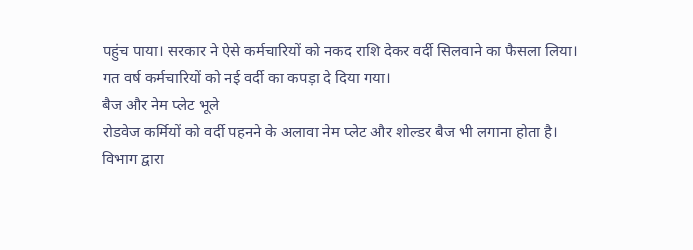पहुंच पाया। सरकार ने ऐसे कर्मचारियों को नकद राशि देकर वर्दी सिलवाने का फैसला लिया। गत वर्ष कर्मचारियों को नई वर्दी का कपड़ा दे दिया गया।
बैज और नेम प्लेट भूले
रोडवेज कर्मियों को वर्दी पहनने के अलावा नेम प्लेट और शोल्डर बैज भी लगाना होता है। विभाग द्वारा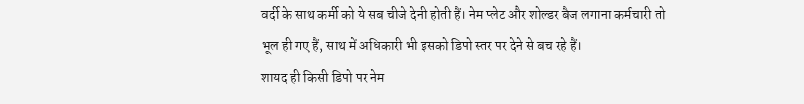वर्दी के साथ कर्मी को ये सब चीजे देनी होती हैं। नेम प्लेट और शोल्डर बैज लगाना कर्मचारी तो भूल ही गए हैं, साथ में अधिकारी भी इसको डिपो स्तर पर देने से बच रहे हैं।
शायद ही किसी डिपो पर नेम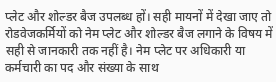प्लेट और शोल्डर बैज उपलब्ध हों। सही मायनों में देखा जाए तो रोडवेजकर्मियों को नेम प्लेट और शोल्डर बैज लगाने के विषय में सही से जानकारी तक नहीं है। नेम प्लेट पर अधिकारी या कर्मचारी का पद और संख्या के साथ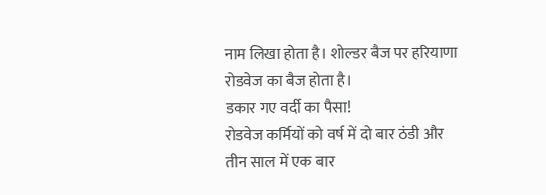नाम लिखा होता है। शोल्डर बैज पर हरियाणा रोडवेज का बैज होता है।
डकार गए वर्दी का पैसा!
रोडवेज कर्मियों को वर्ष में दो बार ठंडी और तीन साल में एक बार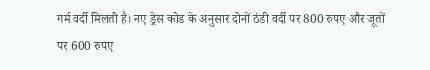गर्म वर्दी मिलती है। नए ड्रेस कोड के अनुसार दोनों ठंडी वर्दी पर 800 रुपए और जूतों पर 600 रुपए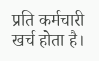प्रति कर्मचारी खर्च होता है।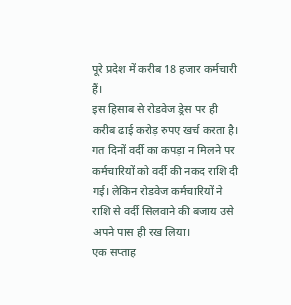पूरे प्रदेश में करीब 18 हजार कर्मचारी हैं।
इस हिसाब से रोडवेज ड्रेस पर ही करीब ढाई करोड़ रुपए खर्च करता है। गत दिनों वर्दी का कपड़ा न मिलने पर कर्मचारियों को वर्दी की नकद राशि दी गई। लेकिन रोडवेज कर्मचारियों ने राशि से वर्दी सिलवाने की बजाय उसे अपने पास ही रख लिया।
एक सप्ताह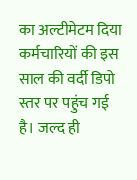का अल्टीमेटम दिया
कर्मचारियों की इस साल की वर्दी डिपो स्तर पर पहुंच गई है। जल्द ही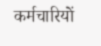कर्मचारियों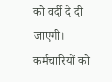को वर्दी दे दी जाएगी। कर्मचारियों को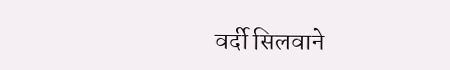वर्दी सिलवाने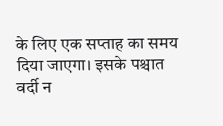के लिए एक सप्ताह का समय दिया जाएगा। इसके पश्चात वर्दी न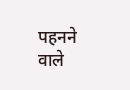पहनने वाले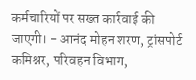कर्मचारियों पर सख्त कार्रवाई की जाएगी। - आनंद मोहन शरण, ट्रांसपोर्ट कमिश्नर, परिवहन विभाग,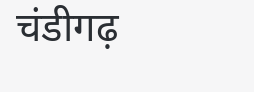चंडीगढ़